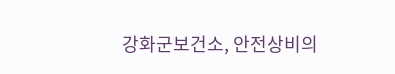강화군보건소, 안전상비의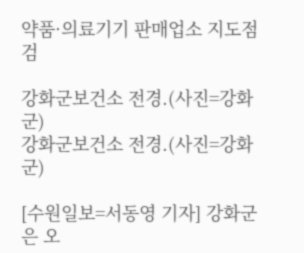약품·의료기기 판매업소 지도점검

강화군보건소 전경.(사진=강화군)
강화군보건소 전경.(사진=강화군)

[수원일보=서동영 기자] 강화군은 오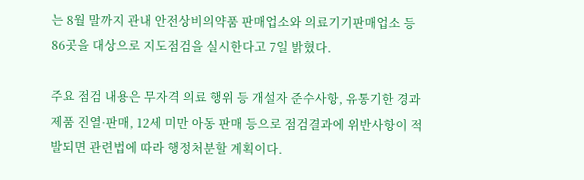는 8월 말까지 관내 안전상비의약품 판매업소와 의료기기판매업소 등 86곳을 대상으로 지도점검을 실시한다고 7일 밝혔다.

주요 점검 내용은 무자격 의료 행위 등 개설자 준수사항, 유통기한 경과 제품 진열·판매, 12세 미만 아동 판매 등으로 점검결과에 위반사항이 적발되면 관련법에 따라 행정처분할 계획이다.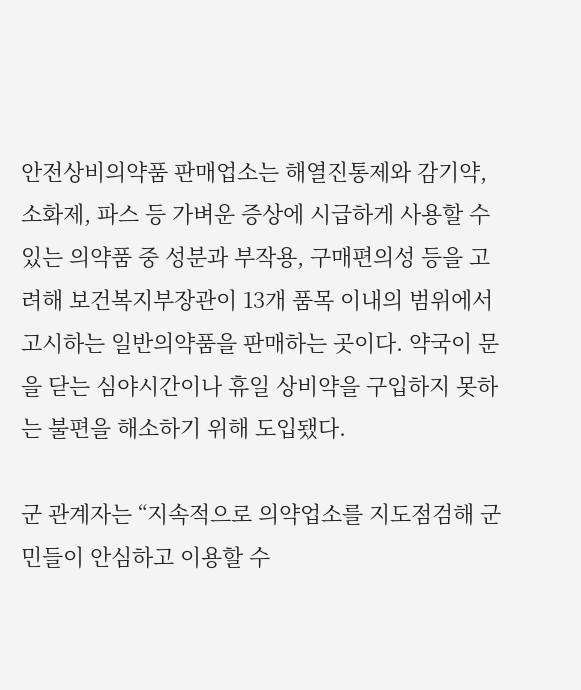안전상비의약품 판매업소는 해열진통제와 감기약, 소화제, 파스 등 가벼운 증상에 시급하게 사용할 수 있는 의약품 중 성분과 부작용, 구매편의성 등을 고려해 보건복지부장관이 13개 품목 이내의 범위에서 고시하는 일반의약품을 판매하는 곳이다. 약국이 문을 닫는 심야시간이나 휴일 상비약을 구입하지 못하는 불편을 해소하기 위해 도입됐다.

군 관계자는 “지속적으로 의약업소를 지도점검해 군민들이 안심하고 이용할 수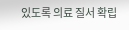있도록 의료 질서 확립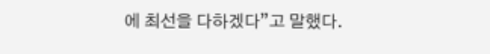에 최선을 다하겠다”고 말했다.